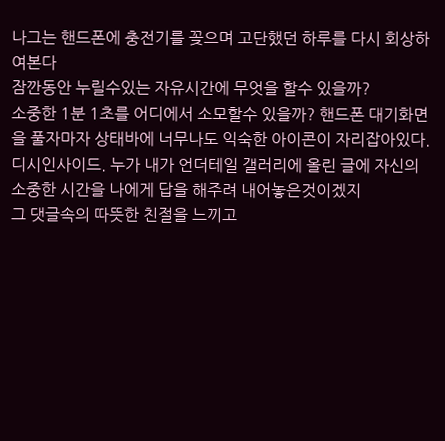나그는 핸드폰에 충전기를 꽂으며 고단했던 하루를 다시 회상하여본다
잠깐동안 누릴수있는 자유시간에 무엇을 할수 있을까?
소중한 1분 1초를 어디에서 소모할수 있을까? 핸드폰 대기화면을 풀자마자 상태바에 너무나도 익숙한 아이콘이 자리잡아있다.
디시인사이드. 누가 내가 언더테일 갤러리에 올린 글에 자신의 소중한 시간을 나에게 답을 해주려 내어놓은것이겠지
그 댓글속의 따뜻한 친절을 느끼고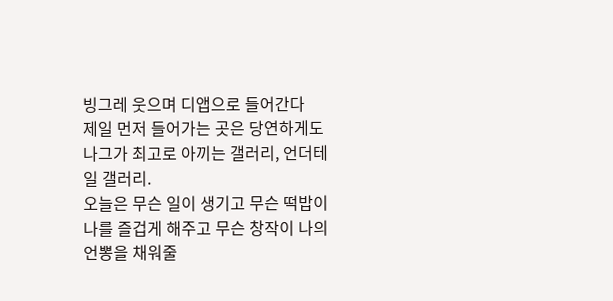빙그레 웃으며 디앱으로 들어간다
제일 먼저 들어가는 곳은 당연하게도 나그가 최고로 아끼는 갤러리, 언더테일 갤러리.
오늘은 무슨 일이 생기고 무슨 떡밥이 나를 즐겁게 해주고 무슨 창작이 나의 언뽕을 채워줄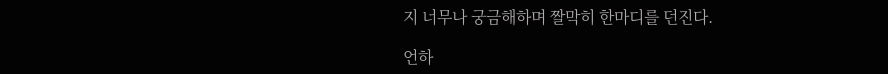지 너무나 궁금해하며 짤막히 한마디를 던진다.

언하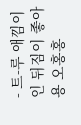- 트-루 애낌이인 뒤짐이 좋아용 오홍홍